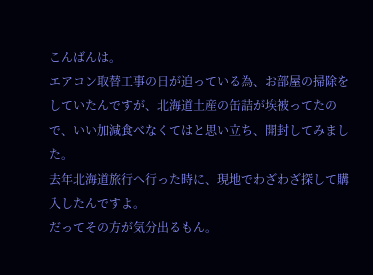こんばんは。
エアコン取替工事の日が迫っている為、お部屋の掃除をしていたんですが、北海道土産の缶詰が埃被ってたので、いい加減食べなくてはと思い立ち、開封してみました。
去年北海道旅行へ行った時に、現地でわざわざ探して購入したんですよ。
だってその方が気分出るもん。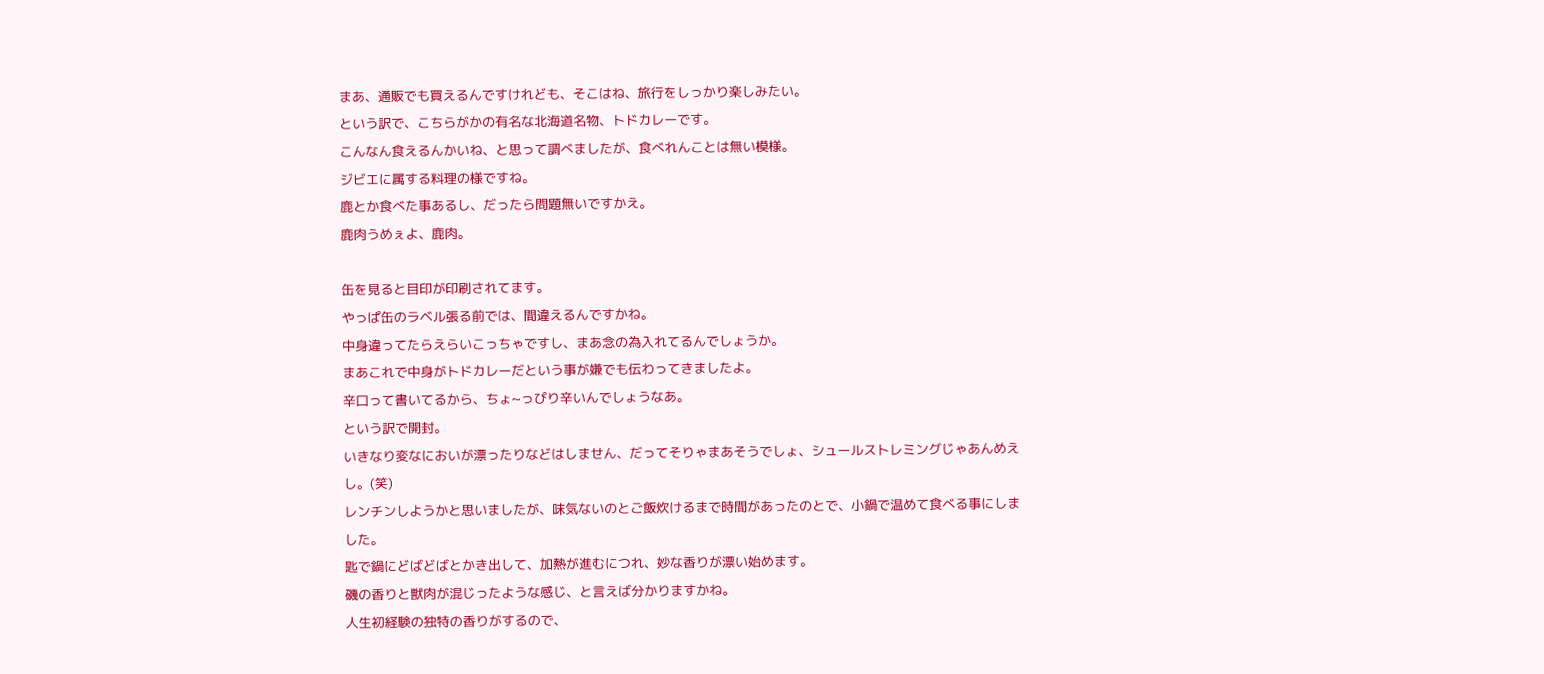まあ、通販でも買えるんですけれども、そこはね、旅行をしっかり楽しみたい。
という訳で、こちらがかの有名な北海道名物、トドカレーです。
こんなん食えるんかいね、と思って調べましたが、食べれんことは無い模様。
ジビエに属する料理の様ですね。
鹿とか食べた事あるし、だったら問題無いですかえ。
鹿肉うめぇよ、鹿肉。

缶を見ると目印が印刷されてます。
やっぱ缶のラベル張る前では、間違えるんですかね。
中身違ってたらえらいこっちゃですし、まあ念の為入れてるんでしょうか。
まあこれで中身がトドカレーだという事が嫌でも伝わってきましたよ。
辛口って書いてるから、ちょ~っぴり辛いんでしょうなあ。
という訳で開封。
いきなり変なにおいが漂ったりなどはしません、だってそりゃまあそうでしょ、シュールストレミングじゃあんめえし。(笑)
レンチンしようかと思いましたが、味気ないのとご飯炊けるまで時間があったのとで、小鍋で温めて食べる事にしました。
匙で鍋にどばどばとかき出して、加熱が進むにつれ、妙な香りが漂い始めます。
磯の香りと獣肉が混じったような感じ、と言えば分かりますかね。
人生初経験の独特の香りがするので、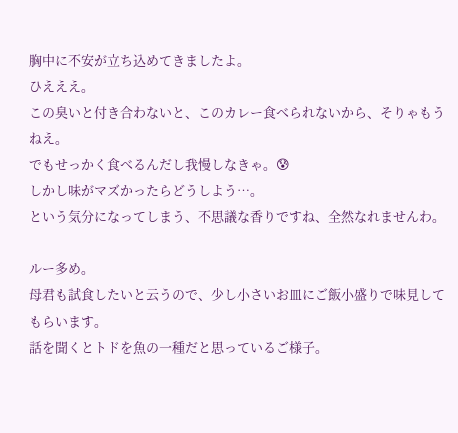胸中に不安が立ち込めてきましたよ。
ひえええ。
この臭いと付き合わないと、このカレー食べられないから、そりゃもうねえ。
でもせっかく食べるんだし我慢しなきゃ。😰
しかし味がマズかったらどうしよう…。
という気分になってしまう、不思議な香りですね、全然なれませんわ。

ルー多め。
母君も試食したいと云うので、少し小さいお皿にご飯小盛りで味見してもらいます。
話を聞くとトドを魚の一種だと思っているご様子。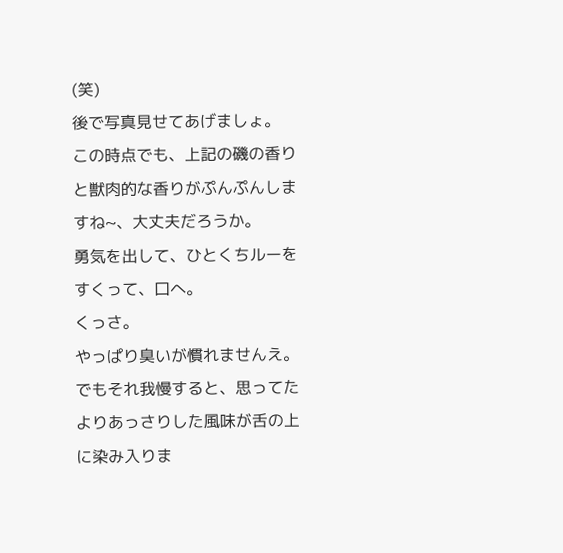(笑)
後で写真見せてあげましょ。
この時点でも、上記の磯の香りと獣肉的な香りがぷんぷんしますね~、大丈夫だろうか。
勇気を出して、ひとくちルーをすくって、口へ。
くっさ。
やっぱり臭いが慣れませんえ。
でもそれ我慢すると、思ってたよりあっさりした風味が舌の上に染み入りま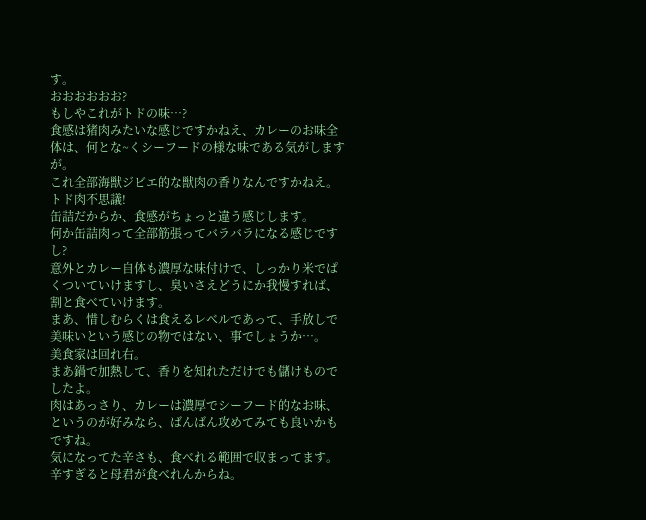す。
おおおおおお?
もしやこれがトドの味…?
食感は猪肉みたいな感じですかねえ、カレーのお味全体は、何とな~くシーフードの様な味である気がしますが。
これ全部海獣ジビエ的な獣肉の香りなんですかねえ。
トド肉不思議!
缶詰だからか、食感がちょっと違う感じします。
何か缶詰肉って全部筋張ってバラバラになる感じですし?
意外とカレー自体も濃厚な味付けで、しっかり米でぱくついていけますし、臭いさえどうにか我慢すれば、割と食べていけます。
まあ、惜しむらくは食えるレベルであって、手放しで美味いという感じの物ではない、事でしょうか…。
美食家は回れ右。
まあ鍋で加熱して、香りを知れただけでも儲けものでしたよ。
肉はあっさり、カレーは濃厚でシーフード的なお味、というのが好みなら、ばんばん攻めてみても良いかもですね。
気になってた辛さも、食べれる範囲で収まってます。
辛すぎると母君が食べれんからね。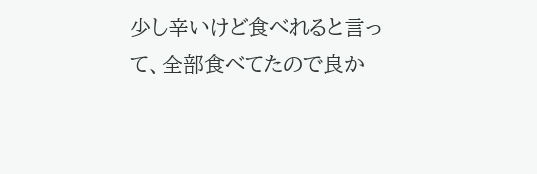少し辛いけど食べれると言って、全部食べてたので良か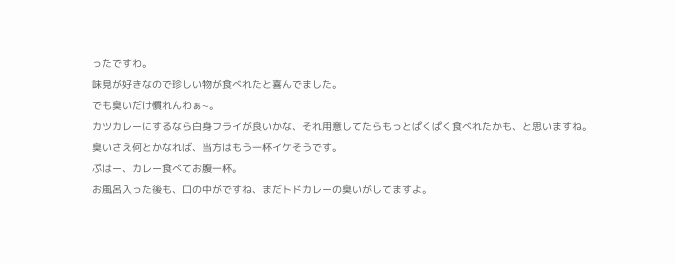ったですわ。
味見が好きなので珍しい物が食べれたと喜んでました。
でも臭いだけ慣れんわぁ~。
カツカレーにするなら白身フライが良いかな、それ用意してたらもっとぱくぱく食べれたかも、と思いますね。
臭いさえ何とかなれば、当方はもう一杯イケそうです。
ぷはー、カレー食べてお腹一杯。
お風呂入った後も、口の中がですね、まだトドカレーの臭いがしてますよ。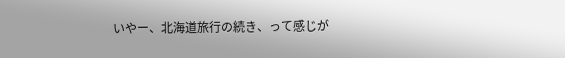いやー、北海道旅行の続き、って感じが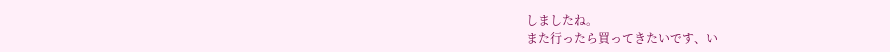しましたね。
また行ったら買ってきたいです、い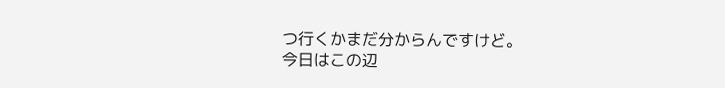つ行くかまだ分からんですけど。
今日はこの辺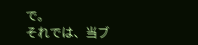で。
それでは、当ブ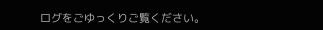ログをごゆっくりご覧ください。